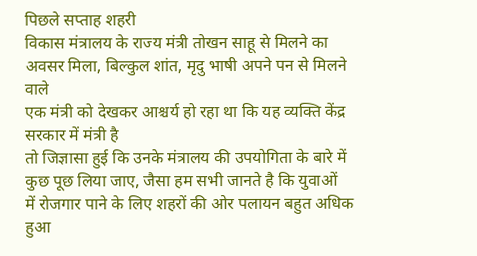पिछले सप्ताह शहरी
विकास मंत्रालय के राज्य मंत्री तोखन साहू से मिलने का अवसर मिला, बिल्कुल शांत, मृदु भाषी अपने पन से मिलने वाले
एक मंत्री को देखकर आश्चर्य हो रहा था कि यह व्यक्ति केंद्र सरकार में मंत्री है
तो जिज्ञासा हुई कि उनके मंत्रालय की उपयोगिता के बारे में कुछ पूछ लिया जाए, जैसा हम सभी जानते है कि युवाओं
में रोजगार पाने के लिए शहरों की ओर पलायन बहुत अधिक हुआ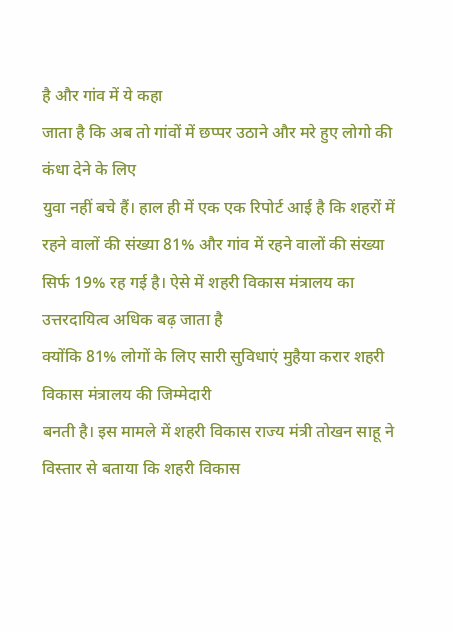है और गांव में ये कहा
जाता है कि अब तो गांवों में छप्पर उठाने और मरे हुए लोगो की कंधा देने के लिए
युवा नहीं बचे हैं। हाल ही में एक एक रिपोर्ट आई है कि शहरों में रहने वालों की संख्या 81% और गांव में रहने वालों की संख्या
सिर्फ 19% रह गई है। ऐसे में शहरी विकास मंत्रालय का उत्तरदायित्व अधिक बढ़ जाता है
क्योंकि 81% लोगों के लिए सारी सुविधाएं मुहैया करार शहरी विकास मंत्रालय की जिम्मेदारी
बनती है। इस मामले में शहरी विकास राज्य मंत्री तोखन साहू ने विस्तार से बताया कि शहरी विकास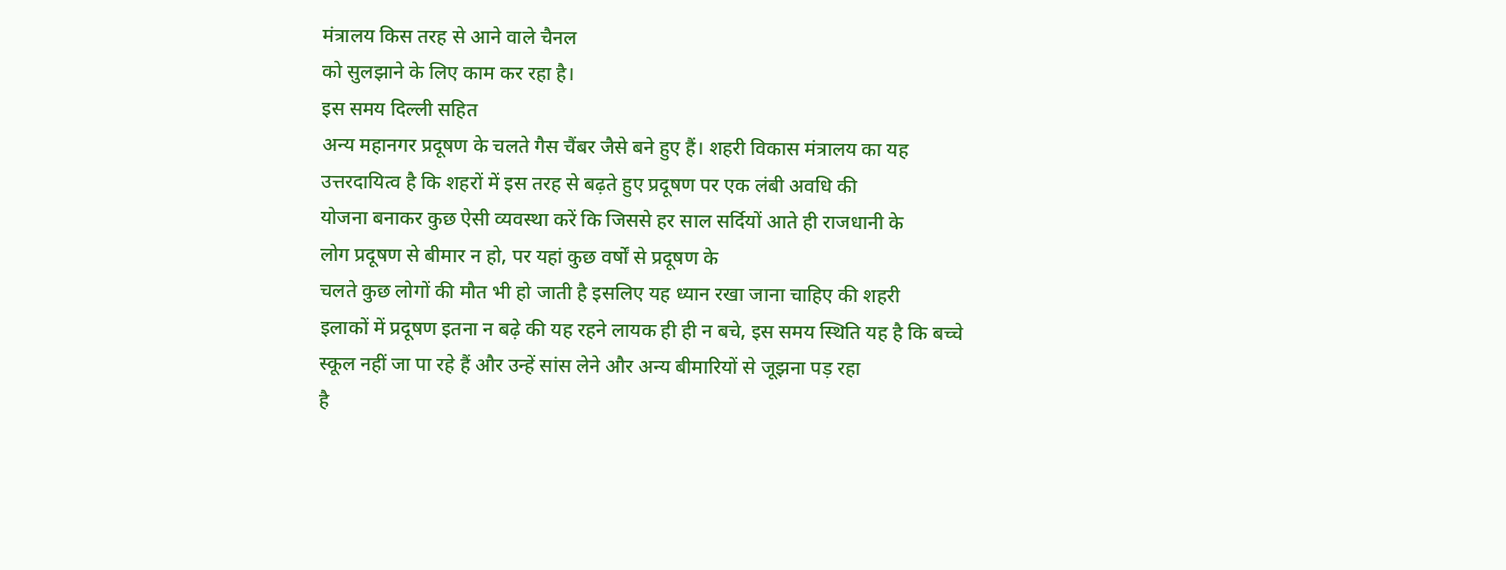मंत्रालय किस तरह से आने वाले चैनल
को सुलझाने के लिए काम कर रहा है।
इस समय दिल्ली सहित
अन्य महानगर प्रदूषण के चलते गैस चैंबर जैसे बने हुए हैं। शहरी विकास मंत्रालय का यह
उत्तरदायित्व है कि शहरों में इस तरह से बढ़ते हुए प्रदूषण पर एक लंबी अवधि की
योजना बनाकर कुछ ऐसी व्यवस्था करें कि जिससे हर साल सर्दियों आते ही राजधानी के
लोग प्रदूषण से बीमार न हो, पर यहां कुछ वर्षों से प्रदूषण के
चलते कुछ लोगों की मौत भी हो जाती है इसलिए यह ध्यान रखा जाना चाहिए की शहरी
इलाकों में प्रदूषण इतना न बढ़े की यह रहने लायक ही ही न बचे, इस समय स्थिति यह है कि बच्चे
स्कूल नहीं जा पा रहे हैं और उन्हें सांस लेने और अन्य बीमारियों से जूझना पड़ रहा
है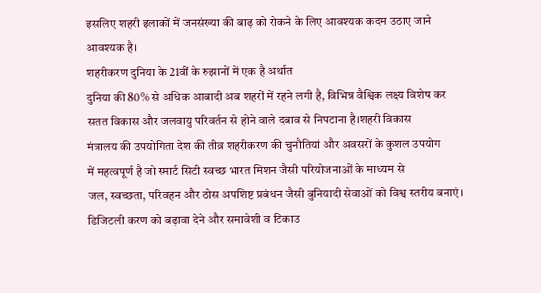इसलिए शहरी इलाकों में जनसंख्या की बाढ़ को रोकने के लिए आवश्यक कदम उठाए जाने
आवश्यक है।
शहरीकरण दुनिया के 21वीं के रुझानों में एक है अर्थात
दुनिया की 80% से अधिक आबादी अब शहरों में रहने लगी है, विभिन्न वैश्विक लक्ष्य विशेष कर
सतत विकास और जलवायु परिवर्तन से होने वाले दबाव से निपटाना है।शहरी विकास
मंत्रालय की उपयोगिता देश की तीव्र शहरीकरण की चुनौतियां और अवसरों के कुशल उपयोग
में महत्वपूर्ण है जो स्मार्ट सिटी स्वच्छ भारत मिशन जैसी परियोजनाओं के माध्यम से
जल, स्वच्छता, परिवहन और ठोस अपशिष्ट प्रबंधन जैसी बुनियादी सेवाओं को विश्व स्तरीय बनाएं।
डिजिटली करण को बढ़ावा देने और समावेशी व टिकाउ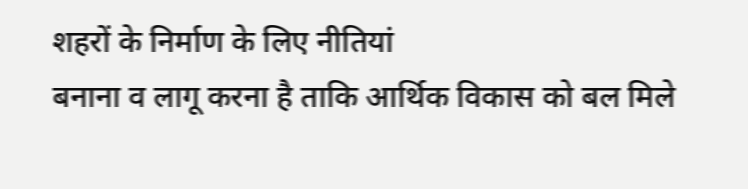शहरों के निर्माण के लिए नीतियां
बनाना व लागू करना है ताकि आर्थिक विकास को बल मिले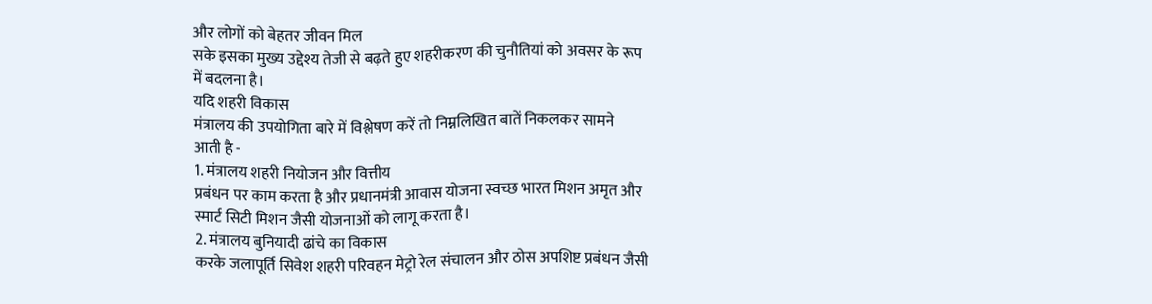और लोगों को बेहतर जीवन मिल
सके इसका मुख्य उद्देश्य तेजी से बढ़ते हुए शहरीकरण की चुनौतियां को अवसर के रूप
में बदलना है।
यदि शहरी विकास
मंत्रालय की उपयोगिता बारे में विश्लेषण करें तो निम्नलिखित बातें निकलकर सामने
आती है -
1. मंत्रालय शहरी नियोजन और वित्तीय
प्रबंधन पर काम करता है और प्रधानमंत्री आवास योजना स्वच्छ भारत मिशन अमृत और
स्मार्ट सिटी मिशन जैसी योजनाओं को लागू करता है।
2. मंत्रालय बुनियादी ढांचे का विकास
करके जलापूर्ति सिवेश शहरी परिवहन मेट्रो रेल संचालन और ठोस अपशिष्ट प्रबंधन जैसी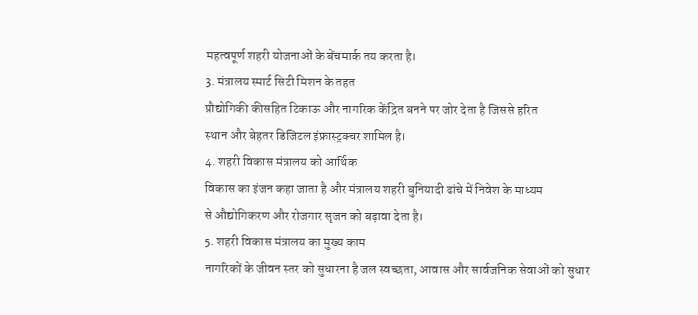महत्वपूर्ण शहरी योजनाओं के बेंचमार्क तय करता है।
3. मंत्रालय स्मार्ट सिटी मिशन के तहत
प्रौद्योगिकी कीसहित टिकाऊ और नागरिक केंद्रित बनने पर जोर देता है जिससे हरित
स्थान और बेहतर डिजिटल इंफ्रास्ट्रक्चर शामिल है।
4. शहरी विकास मंत्रालय को आर्थिक
विकास का इंजन कहा जाता है और मंत्रालय शहरी बुनियादी ढांचे में निवेश के माध्यम
से औद्योगिकरण और रोजगार सृजन को बढ़ावा देता है।
5. शहरी विकास मंत्रालय का मुख्य काम
नागरिकों के जीवन स्तर को सुधारना है जल स्वच्छता, आवास और सार्वजनिक सेवाओं को सुधार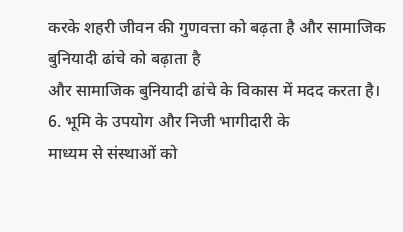करके शहरी जीवन की गुणवत्ता को बढ़ता है और सामाजिक बुनियादी ढांचे को बढ़ाता है
और सामाजिक बुनियादी ढांचे के विकास में मदद करता है।
6. भूमि के उपयोग और निजी भागीदारी के
माध्यम से संस्थाओं को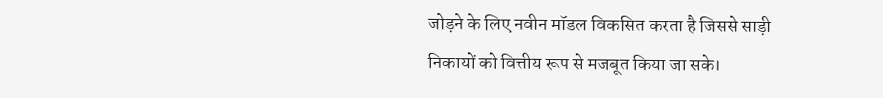जोड़ने के लिए नवीन मॉडल विकसित करता है जिससे साड़ी
निकायों को वित्तीय रूप से मजबूत किया जा सके।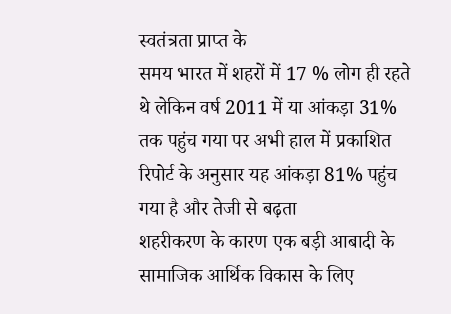स्वतंत्रता प्राप्त के
समय भारत में शहरों में 17 % लोग ही रहते थे लेकिन वर्ष 2011 में या आंकड़ा 31% तक पहुंच गया पर अभी हाल में प्रकाशित रिपोर्ट के अनुसार यह आंकड़ा 81% पहुंच गया है और तेजी से बढ़ता
शहरीकरण के कारण एक बड़ी आबादी के सामाजिक आर्थिक विकास के लिए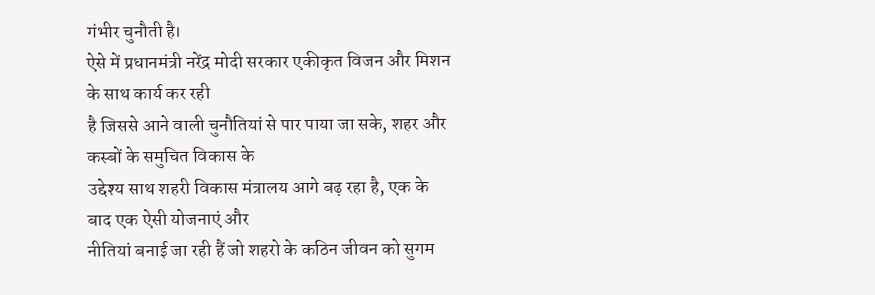गंभीर चुनौती है।
ऐसे में प्रधानमंत्री नरेंद्र मोदी सरकार एकीकृत विजन और मिशन के साथ कार्य कर रही
है जिससे आने वाली चुनौतियां से पार पाया जा सके, शहर और कस्बों के समुचित विकास के
उद्देश्य साथ शहरी विकास मंत्रालय आगे बढ़ रहा है, एक के बाद एक ऐसी योजनाएं और
नीतियां बनाई जा रही हैं जो शहरो के कठिन जीवन को सुगम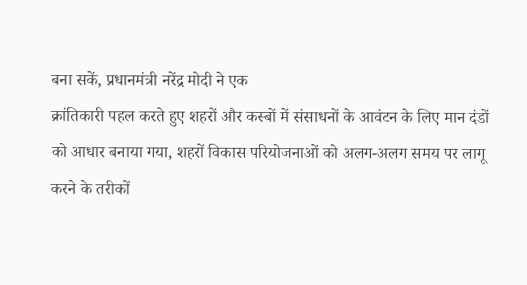बना सकें, प्रधानमंत्री नरेंद्र मोदी ने एक
क्रांतिकारी पहल करते हुए शहरों और कस्बों में संसाधनों के आवंटन के लिए मान दंडों
को आधार बनाया गया, शहरों विकास परियोजनाओं को अलग-अलग समय पर लागू करने के तरीकों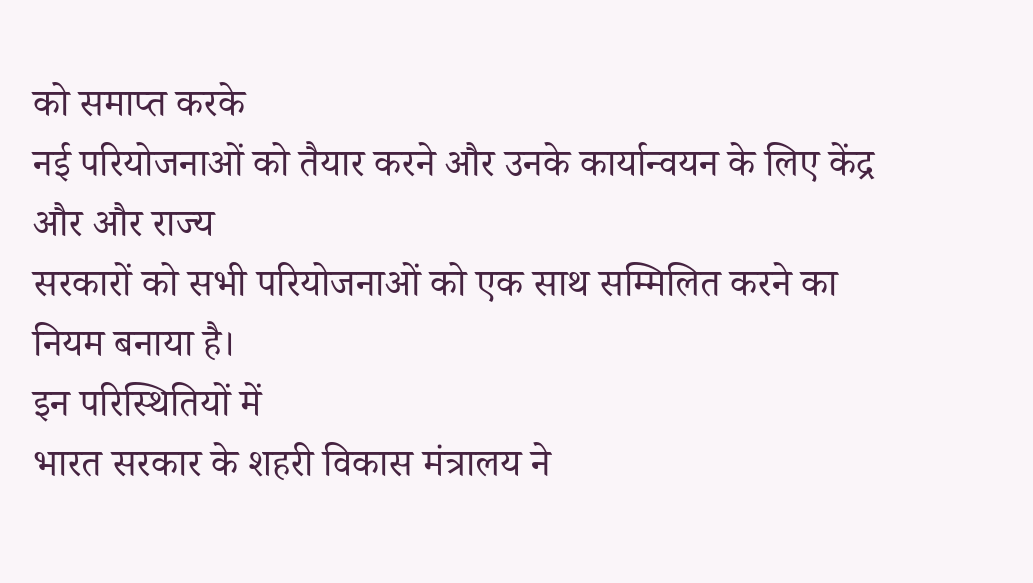को समाप्त करके
नई परियोजनाओं को तैयार करने और उनके कार्यान्वयन के लिए केंद्र और और राज्य
सरकारों को सभी परियोजनाओं को एक साथ सम्मिलित करने का नियम बनाया है।
इन परिस्थितियों में
भारत सरकार के शहरी विकास मंत्रालय ने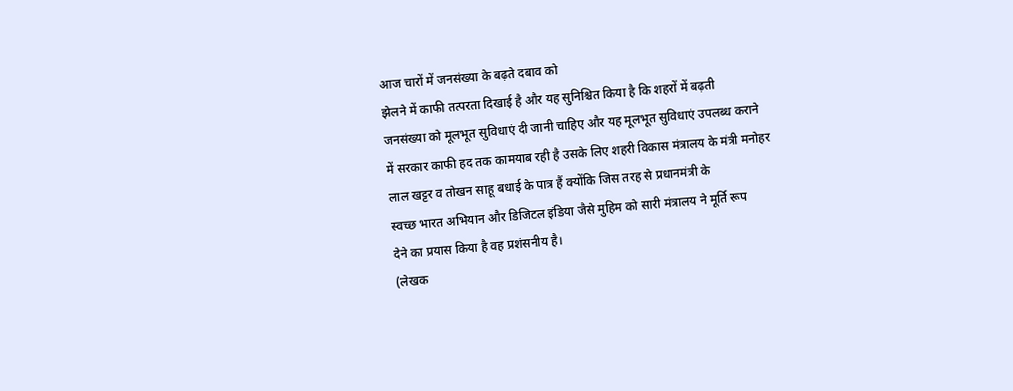आज चारों में जनसंख्या के बढ़ते दबाव को
झेलने में काफी तत्परता दिखाई है और यह सुनिश्चित किया है कि शहरों में बढ़ती
जनसंख्या को मूलभूत सुविधाएं दी जानी चाहिए और यह मूलभूत सुविधाएं उपलब्ध कराने
में सरकार काफी हद तक कामयाब रही है उसके लिए शहरी विकास मंत्रालय के मंत्री मनोहर
लाल खट्टर व तोखन साहू बधाई के पात्र हैं क्योंकि जिस तरह से प्रधानमंत्री के
स्वच्छ भारत अभियान और डिजिटल इंडिया जैसे मुहिम को सारी मंत्रालय ने मूर्ति रूप
देने का प्रयास किया है वह प्रशंसनीय है।
(लेखक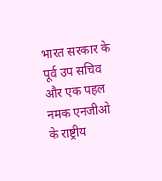भारत सरकार के पूर्व उप सचिव और एक पहल नमक एनजीओ के राष्ट्रीय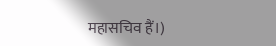महासचिव हैं।)